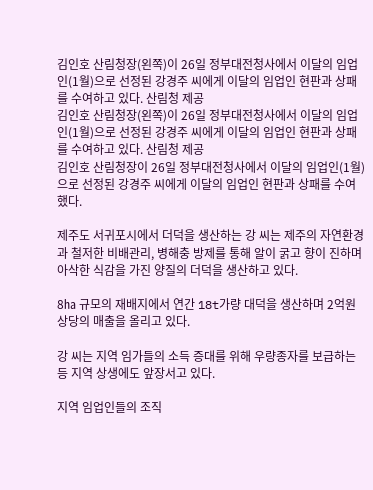김인호 산림청장(왼쪽)이 26일 정부대전청사에서 이달의 임업인(1월)으로 선정된 강경주 씨에게 이달의 임업인 현판과 상패를 수여하고 있다. 산림청 제공
김인호 산림청장(왼쪽)이 26일 정부대전청사에서 이달의 임업인(1월)으로 선정된 강경주 씨에게 이달의 임업인 현판과 상패를 수여하고 있다. 산림청 제공
김인호 산림청장이 26일 정부대전청사에서 이달의 임업인(1월)으로 선정된 강경주 씨에게 이달의 임업인 현판과 상패를 수여했다.

제주도 서귀포시에서 더덕을 생산하는 강 씨는 제주의 자연환경과 철저한 비배관리, 병해충 방제를 통해 알이 굵고 향이 진하며 아삭한 식감을 가진 양질의 더덕을 생산하고 있다.

8㏊ 규모의 재배지에서 연간 18t가량 대덕을 생산하며 2억원 상당의 매출을 올리고 있다.

강 씨는 지역 임가들의 소득 증대를 위해 우량종자를 보급하는 등 지역 상생에도 앞장서고 있다.

지역 임업인들의 조직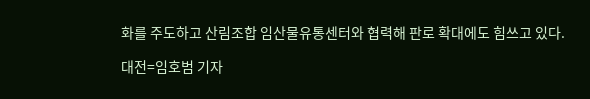화를 주도하고 산림조합 임산물유통센터와 협력해 판로 확대에도 힘쓰고 있다.

대전=임호범 기자